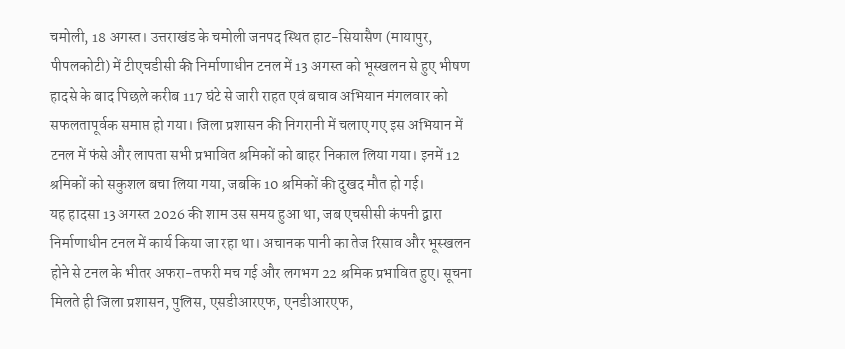चमोली, 18 अगस्त। उत्तराखंड के चमोली जनपद स्थित हाट-सियासैण (मायापुर, पीपलकोटी) में टीएचडीसी की निर्माणाधीन टनल में 13 अगस्त को भूस्खलन से हुए भीषण हादसे के बाद पिछले करीब 117 घंटे से जारी राहत एवं बचाव अभियान मंगलवार को सफलतापूर्वक समाप्त हो गया। जिला प्रशासन की निगरानी में चलाए गए इस अभियान में टनल में फंसे और लापता सभी प्रभावित श्रमिकों को बाहर निकाल लिया गया। इनमें 12 श्रमिकों को सकुशल बचा लिया गया, जबकि 10 श्रमिकों की दुखद मौत हो गई।
यह हादसा 13 अगस्त 2026 की शाम उस समय हुआ था, जब एचसीसी कंपनी द्वारा निर्माणाधीन टनल में कार्य किया जा रहा था। अचानक पानी का तेज रिसाव और भूस्खलन होने से टनल के भीतर अफरा-तफरी मच गई और लगभग 22 श्रमिक प्रभावित हुए। सूचना मिलते ही जिला प्रशासन, पुलिस, एसडीआरएफ, एनडीआरएफ,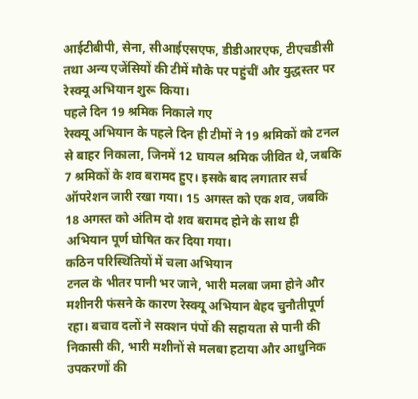आईटीबीपी, सेना, सीआईएसएफ, डीडीआरएफ, टीएचडीसी तथा अन्य एजेंसियों की टीमें मौके पर पहुंचीं और युद्धस्तर पर रेस्क्यू अभियान शुरू किया।
पहले दिन 19 श्रमिक निकाले गए
रेस्क्यू अभियान के पहले दिन ही टीमों ने 19 श्रमिकों को टनल से बाहर निकाला, जिनमें 12 घायल श्रमिक जीवित थे, जबकि 7 श्रमिकों के शव बरामद हुए। इसके बाद लगातार सर्च ऑपरेशन जारी रखा गया। 15 अगस्त को एक शव, जबकि 18 अगस्त को अंतिम दो शव बरामद होने के साथ ही अभियान पूर्ण घोषित कर दिया गया।
कठिन परिस्थितियों में चला अभियान
टनल के भीतर पानी भर जाने, भारी मलबा जमा होने और मशीनरी फंसने के कारण रेस्क्यू अभियान बेहद चुनौतीपूर्ण रहा। बचाव दलों ने सक्शन पंपों की सहायता से पानी की निकासी की, भारी मशीनों से मलबा हटाया और आधुनिक उपकरणों की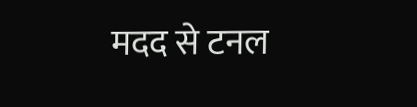मदद से टनल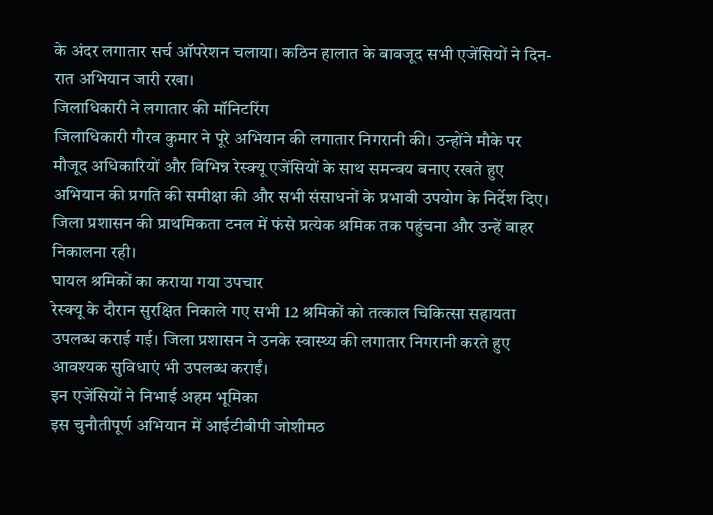के अंदर लगातार सर्च ऑपरेशन चलाया। कठिन हालात के बावजूद सभी एजेंसियों ने दिन-रात अभियान जारी रखा।
जिलाधिकारी ने लगातार की मॉनिटरिंग
जिलाधिकारी गौरव कुमार ने पूरे अभियान की लगातार निगरानी की। उन्होंने मौके पर मौजूद अधिकारियों और विभिन्न रेस्क्यू एजेंसियों के साथ समन्वय बनाए रखते हुए अभियान की प्रगति की समीक्षा की और सभी संसाधनों के प्रभावी उपयोग के निर्देश दिए। जिला प्रशासन की प्राथमिकता टनल में फंसे प्रत्येक श्रमिक तक पहुंचना और उन्हें बाहर निकालना रही।
घायल श्रमिकों का कराया गया उपचार
रेस्क्यू के दौरान सुरक्षित निकाले गए सभी 12 श्रमिकों को तत्काल चिकित्सा सहायता उपलब्ध कराई गई। जिला प्रशासन ने उनके स्वास्थ्य की लगातार निगरानी करते हुए आवश्यक सुविधाएं भी उपलब्ध कराईं।
इन एजेंसियों ने निभाई अहम भूमिका
इस चुनौतीपूर्ण अभियान में आईटीबीपी जोशीमठ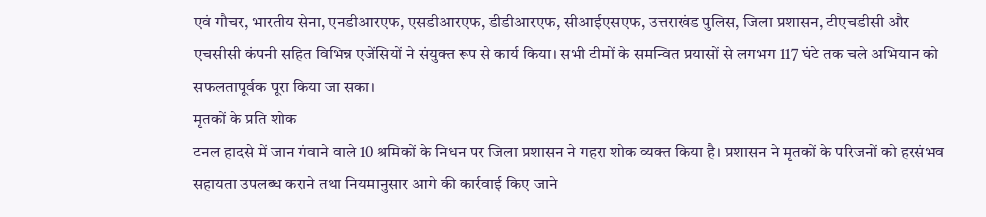एवं गौचर, भारतीय सेना, एनडीआरएफ, एसडीआरएफ, डीडीआरएफ, सीआईएसएफ, उत्तराखंड पुलिस, जिला प्रशासन, टीएचडीसी और एचसीसी कंपनी सहित विभिन्न एजेंसियों ने संयुक्त रूप से कार्य किया। सभी टीमों के समन्वित प्रयासों से लगभग 117 घंटे तक चले अभियान को सफलतापूर्वक पूरा किया जा सका।
मृतकों के प्रति शोक
टनल हादसे में जान गंवाने वाले 10 श्रमिकों के निधन पर जिला प्रशासन ने गहरा शोक व्यक्त किया है। प्रशासन ने मृतकों के परिजनों को हरसंभव सहायता उपलब्ध कराने तथा नियमानुसार आगे की कार्रवाई किए जाने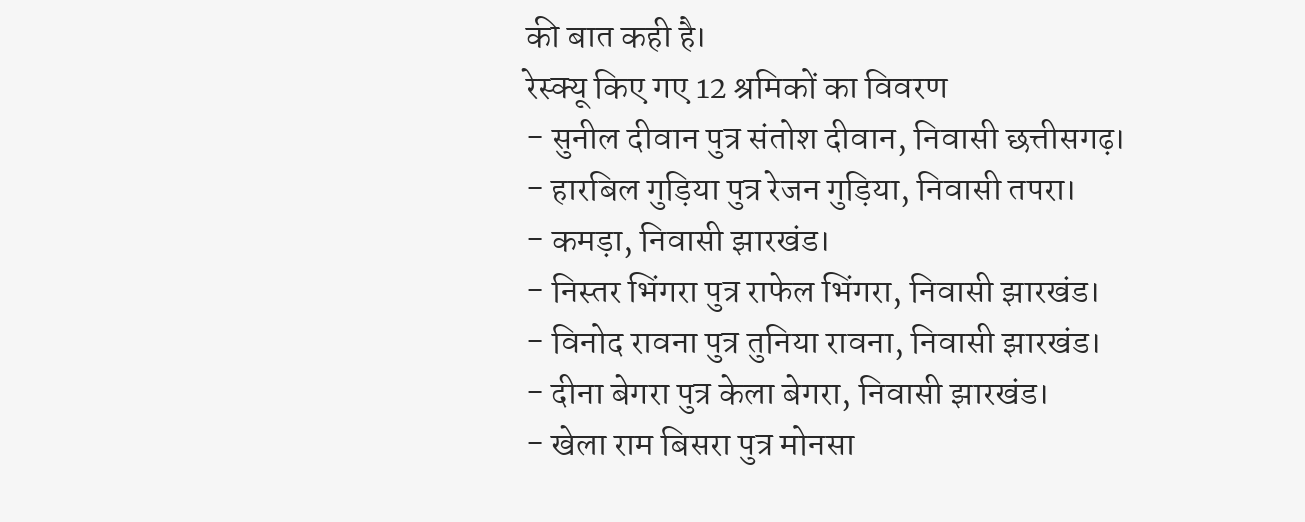की बात कही है।
रेस्क्यू किए गए 12 श्रमिकों का विवरण
- सुनील दीवान पुत्र संतोश दीवान, निवासी छत्तीसगढ़।
- हारबिल गुड़िया पुत्र रेजन गुड़िया, निवासी तपरा।
- कमड़ा, निवासी झारखंड।
- निस्तर भिंगरा पुत्र राफेल भिंगरा, निवासी झारखंड।
- विनोद रावना पुत्र तुनिया रावना, निवासी झारखंड।
- दीना बेगरा पुत्र केला बेगरा, निवासी झारखंड।
- खेला राम बिसरा पुत्र मोनसा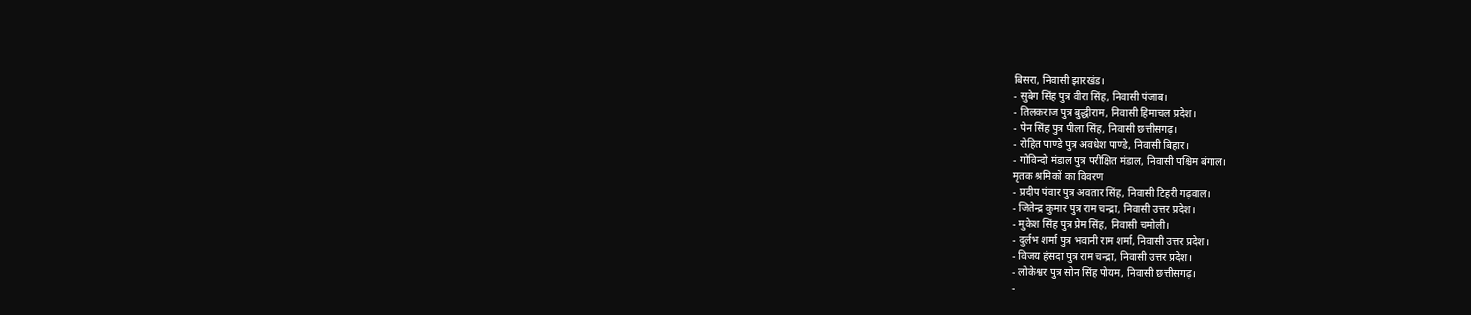बिसरा, निवासी झारखंड।
- सुबेग सिंह पुत्र वीरा सिंह, निवासी पंजाब।
- तिलकराज पुत्र बुद्धीराम, निवासी हिमाचल प्रदेश।
- पेन सिंह पुत्र पीला सिंह, निवासी छत्तीसगढ़।
- रोहित पाण्डे पुत्र अवधेश पाण्डे, निवासी बिहार।
- गोविन्दो मंडाल पुत्र परीक्षित मंडाल, निवासी पश्चिम बंगाल।
मृतक श्रमिकों का विवरण
- प्रदीप पंवार पुत्र अवतार सिंह, निवासी टिहरी गढ़वाल।
- जितेन्द्र कुमार पुत्र राम चन्द्रा, निवासी उत्तर प्रदेश।
- मुकेश सिंह पुत्र प्रेम सिंह, निवासी चमोली।
- दुर्लभ शर्मा पुत्र भवानी राम शर्मा, निवासी उत्तर प्रदेश।
- विजय हंसदा पुत्र राम चन्द्रा, निवासी उत्तर प्रदेश।
- लोकेश्वर पुत्र सोन सिंह पोयम, निवासी छत्तीसगढ़।
-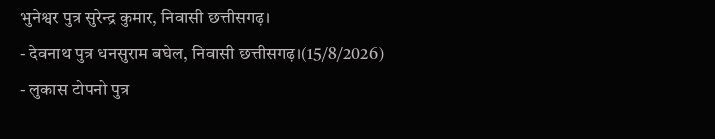भुनेश्वर पुत्र सुरेन्द्र कुमार, निवासी छत्तीसगढ़।
- देवनाथ पुत्र धनसुराम बघेल, निवासी छत्तीसगढ़।(15/8/2026)
- लुकास टोपनो पुत्र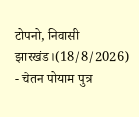टोपनो, निवासी झारखंड।(18/8/2026)
- चेतन पोयाम पुत्र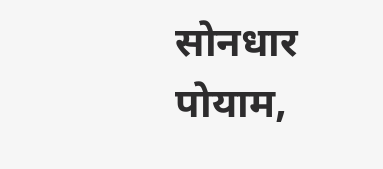सोनधार पोयाम,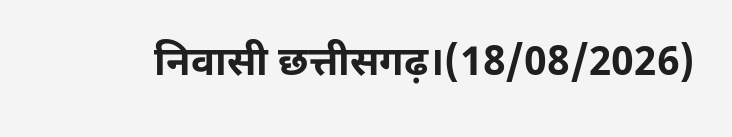निवासी छत्तीसगढ़।(18/08/2026)